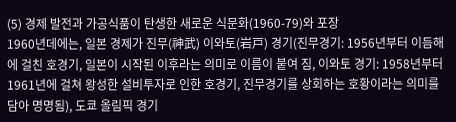(5) 경제 발전과 가공식품이 탄생한 새로운 식문화(1960-79)와 포장
1960년데에는, 일본 경제가 진무(神武) 이와토(岩戸) 경기(진무경기: 1956년부터 이듬해에 걸친 호경기, 일본이 시작된 이후라는 의미로 이름이 붙여 짐, 이와토 경기: 1958년부터 1961년에 걸쳐 왕성한 설비투자로 인한 호경기, 진무경기를 상회하는 호황이라는 의미를 담아 명명됨), 도쿄 올림픽 경기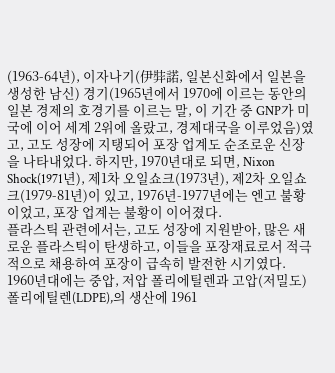(1963-64년), 이자나기(伊弉諾, 일본신화에서 일본을 생성한 남신) 경기(1965년에서 1970에 이르는 동안의 일본 경제의 호경기를 이르는 말, 이 기간 중 GNP가 미국에 이어 세계 2위에 올랐고, 경제대국을 이루었음)였고, 고도 성장에 지탱되어 포장 업계도 순조로운 신장을 나타내었다. 하지만, 1970년대로 되면, Nixon Shock(1971년), 제1차 오일쇼크(1973년), 제2차 오일쇼크(1979-81년)이 있고, 1976년-1977년에는 엔고 불황이었고, 포장 업계는 불황이 이어졌다.
플라스틱 관련에서는, 고도 성장에 지원받아, 많은 새로운 플라스틱이 탄생하고, 이들을 포장재료로서 적극적으로 채용하여 포장이 급속히 발전한 시기였다.
1960년대에는 중압, 저압 폴리에틸렌과 고압(저밀도) 폴리에틸렌(LDPE),의 생산에 1961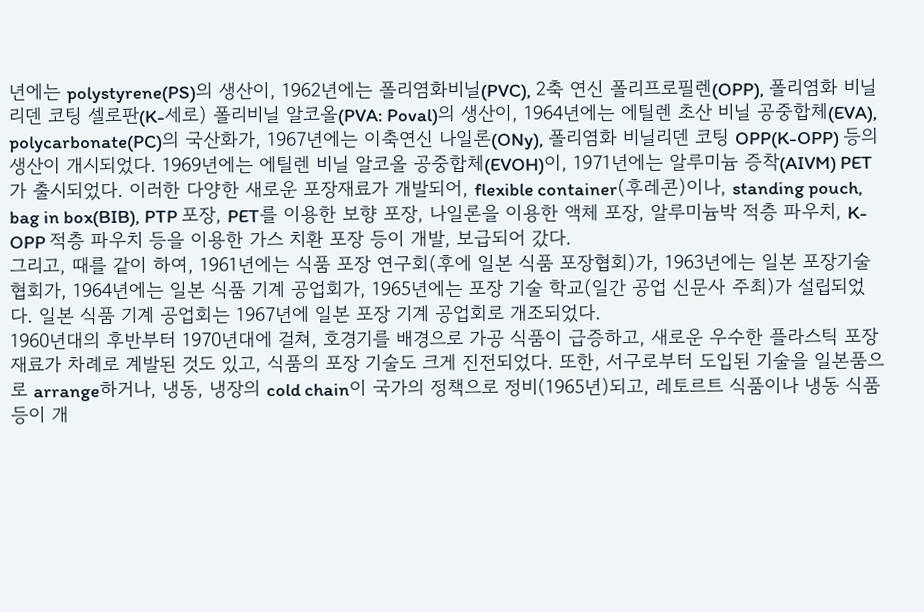년에는 polystyrene(PS)의 생산이, 1962년에는 폴리염화비닐(PVC), 2축 연신 폴리프로필렌(OPP), 폴리염화 비닐리덴 코팅 셀로판(K-세로) 폴리비닐 알코올(PVA: Poval)의 생산이, 1964년에는 에틸렌 초산 비닐 공중합체(EVA), polycarbonate(PC)의 국산화가, 1967년에는 이축연신 나일론(ONy), 폴리염화 비닐리덴 코팅 OPP(K-OPP) 등의 생산이 개시되었다. 1969년에는 에틸렌 비닐 알코올 공중합체(EVOH)이, 1971년에는 알루미늄 증착(AIVM) PET가 출시되었다. 이러한 다양한 새로운 포장재료가 개발되어, flexible container(후레콘)이나, standing pouch, bag in box(BIB), PTP 포장, PET를 이용한 보향 포장, 나일론을 이용한 액체 포장, 알루미늄박 적층 파우치, K-OPP 적층 파우치 등을 이용한 가스 치환 포장 등이 개발, 보급되어 갔다.
그리고, 때를 같이 하여, 1961년에는 식품 포장 연구회(후에 일본 식품 포장협회)가, 1963년에는 일본 포장기술 협회가, 1964년에는 일본 식품 기계 공업회가, 1965년에는 포장 기술 학교(일간 공업 신문사 주최)가 설립되었다. 일본 식품 기계 공업회는 1967년에 일본 포장 기계 공업회로 개조되었다.
1960년대의 후반부터 1970년대에 걸쳐, 호경기를 배경으로 가공 식품이 급증하고, 새로운 우수한 플라스틱 포장재료가 차례로 계발된 것도 있고, 식품의 포장 기술도 크게 진전되었다. 또한, 서구로부터 도입된 기술을 일본품으로 arrange하거나, 냉동, 냉장의 cold chain이 국가의 정책으로 정비(1965년)되고, 레토르트 식품이나 냉동 식품 등이 개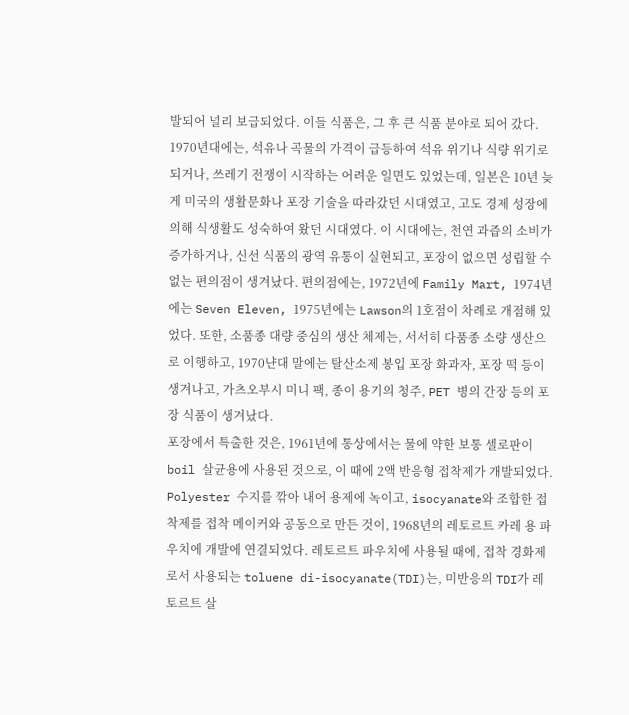발되어 널리 보급되었다. 이들 식품은, 그 후 큰 식품 분야로 되어 갔다.
1970년대에는, 석유나 곡물의 가격이 급등하여 석유 위기나 식량 위기로 되거나, 쓰레기 전쟁이 시작하는 어려운 일면도 있었는데, 일본은 10년 늦게 미국의 생활문화나 포장 기술을 따라갔던 시대였고, 고도 경제 성장에 의해 식생활도 성숙하여 왔던 시대였다. 이 시대에는, 천연 과즙의 소비가 증가하거나, 신선 식품의 광역 유통이 실현되고, 포장이 없으면 성립할 수 없는 편의점이 생겨났다. 편의점에는, 1972년에 Family Mart, 1974년에는 Seven Eleven, 1975년에는 Lawson의 1호점이 차례로 개점해 있었다. 또한, 소품종 대량 중심의 생산 체제는, 서서히 다품종 소량 생산으로 이행하고, 1970냔대 말에는 탈산소제 봉입 포장 화과자, 포장 떡 등이 생겨나고, 가츠오부시 미니 팩, 종이 용기의 청주, PET 병의 간장 등의 포장 식품이 생겨났다.
포장에서 특출한 것은, 1961년에 통상에서는 물에 약한 보통 셀로판이 boil 살균용에 사용된 것으로, 이 때에 2액 반응형 접착제가 개발되었다. Polyester 수지를 깎아 내어 용제에 녹이고, isocyanate와 조합한 접착제를 접착 메이커와 공동으로 만든 것이, 1968년의 레토르트 카레 용 파우치에 개발에 연결되었다. 레토르트 파우치에 사용될 때에, 접착 경화제로서 사용되는 toluene di-isocyanate(TDI)는, 미반응의 TDI가 레토르트 살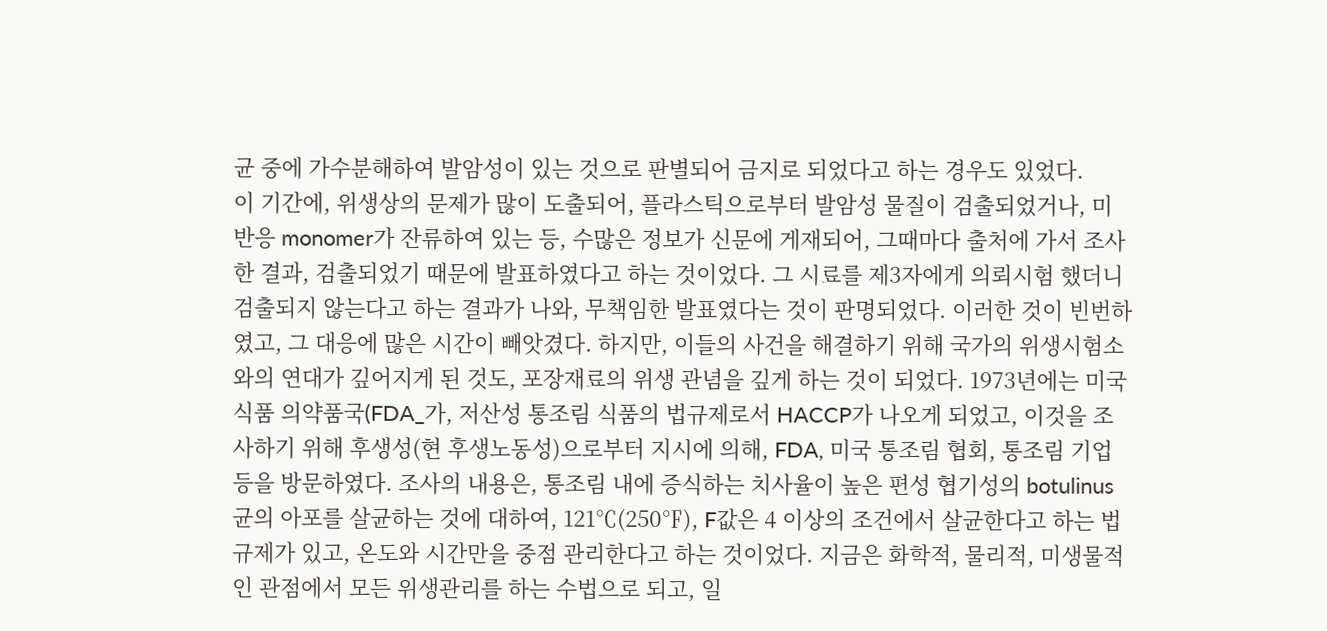균 중에 가수분해하여 발암성이 있는 것으로 판별되어 금지로 되었다고 하는 경우도 있었다.
이 기간에, 위생상의 문제가 많이 도출되어, 플라스틱으로부터 발암성 물질이 검출되었거나, 미 반응 monomer가 잔류하여 있는 등, 수많은 정보가 신문에 게재되어, 그때마다 출처에 가서 조사한 결과, 검출되었기 때문에 발표하였다고 하는 것이었다. 그 시료를 제3자에게 의뢰시험 했더니 검출되지 않는다고 하는 결과가 나와, 무책임한 발표였다는 것이 판명되었다. 이러한 것이 빈번하였고, 그 대응에 많은 시간이 빼앗겼다. 하지만, 이들의 사건을 해결하기 위해 국가의 위생시험소와의 연대가 깊어지게 된 것도, 포장재료의 위생 관념을 깊게 하는 것이 되었다. 1973년에는 미국 식품 의약품국(FDA_가, 저산성 통조림 식품의 법규제로서 HACCP가 나오게 되었고, 이것을 조사하기 위해 후생성(현 후생노동성)으로부터 지시에 의해, FDA, 미국 통조림 협회, 통조림 기업 등을 방문하였다. 조사의 내용은, 통조림 내에 증식하는 치사율이 높은 편성 협기성의 botulinus균의 아포를 살균하는 것에 대하여, 121℃(250℉), F값은 4 이상의 조건에서 살균한다고 하는 법 규제가 있고, 온도와 시간만을 중점 관리한다고 하는 것이었다. 지금은 화학적, 물리적, 미생물적인 관점에서 모든 위생관리를 하는 수법으로 되고, 일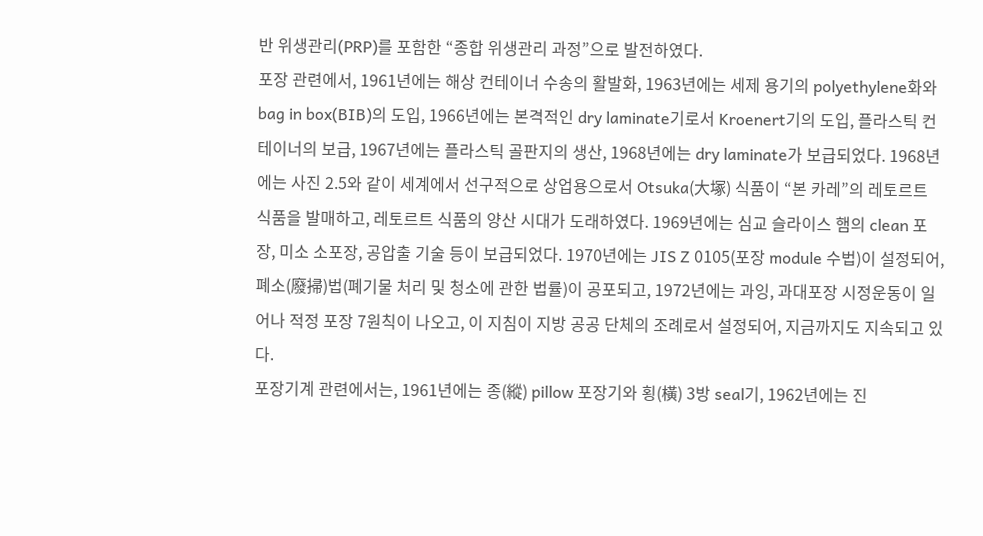반 위생관리(PRP)를 포함한 “종합 위생관리 과정”으로 발전하였다.
포장 관련에서, 1961년에는 해상 컨테이너 수송의 활발화, 1963년에는 세제 용기의 polyethylene화와 bag in box(BIB)의 도입, 1966년에는 본격적인 dry laminate기로서 Kroenert기의 도입, 플라스틱 컨테이너의 보급, 1967년에는 플라스틱 골판지의 생산, 1968년에는 dry laminate가 보급되었다. 1968년에는 사진 2.5와 같이 세계에서 선구적으로 상업용으로서 Otsuka(大塚) 식품이 “본 카레”의 레토르트 식품을 발매하고, 레토르트 식품의 양산 시대가 도래하였다. 1969년에는 심교 슬라이스 햄의 clean 포장, 미소 소포장, 공압출 기술 등이 보급되었다. 1970년에는 JIS Z 0105(포장 module 수법)이 설정되어, 폐소(廢掃)법(폐기물 처리 및 청소에 관한 법률)이 공포되고, 1972년에는 과잉, 과대포장 시정운동이 일어나 적정 포장 7원칙이 나오고, 이 지침이 지방 공공 단체의 조례로서 설정되어, 지금까지도 지속되고 있다.
포장기계 관련에서는, 1961년에는 종(縱) pillow 포장기와 횡(橫) 3방 seal기, 1962년에는 진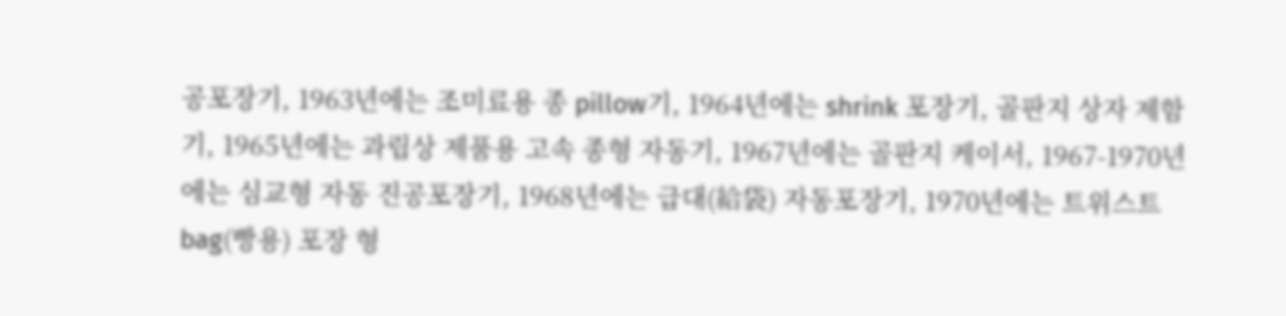공포장기, 1963년에는 조미료용 종 pillow기, 1964년에는 shrink 포장기, 골판지 상자 제함기, 1965년에는 과립상 제품용 고속 종형 자동기, 1967년에는 골판지 케이서, 1967-1970년에는 심교형 자동 진공포장기, 1968년에는 급대(給袋) 자동포장기, 1970년에는 트위스트 bag(빵용) 포장 형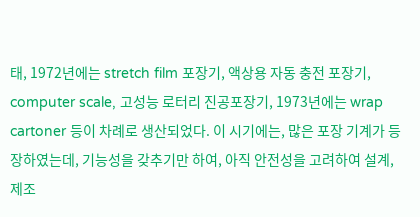태, 1972년에는 stretch film 포장기, 액상용 자동 충전 포장기, computer scale, 고성능 로터리 진공포장기, 1973년에는 wrap cartoner 등이 차례로 생산되었다. 이 시기에는, 많은 포장 기계가 등장하였는데, 기능성을 갖추기만 하여, 아직 안전성을 고려하여 설계, 제조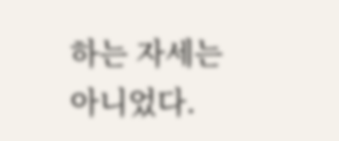하는 자세는 아니었다.